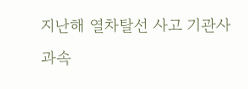지난해 열차탈선 사고 기관사 과속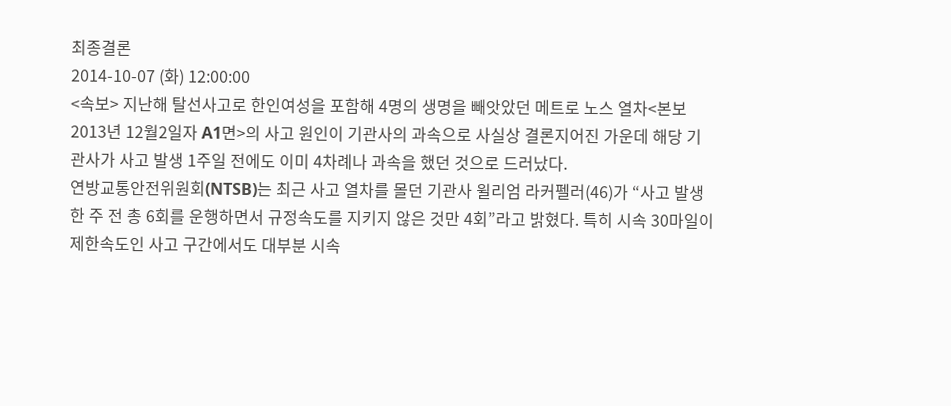최종결론
2014-10-07 (화) 12:00:00
<속보> 지난해 탈선사고로 한인여성을 포함해 4명의 생명을 빼앗았던 메트로 노스 열차<본보 2013년 12월2일자 A1면>의 사고 원인이 기관사의 과속으로 사실상 결론지어진 가운데 해당 기관사가 사고 발생 1주일 전에도 이미 4차례나 과속을 했던 것으로 드러났다.
연방교통안전위원회(NTSB)는 최근 사고 열차를 몰던 기관사 윌리엄 라커펠러(46)가 “사고 발생 한 주 전 총 6회를 운행하면서 규정속도를 지키지 않은 것만 4회”라고 밝혔다. 특히 시속 30마일이 제한속도인 사고 구간에서도 대부분 시속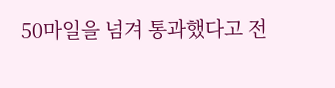50마일을 넘겨 통과했다고 전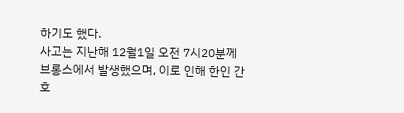하기도 했다.
사고는 지난해 12월1일 오전 7시20분께 브롱스에서 발생했으며, 이로 인해 한인 간호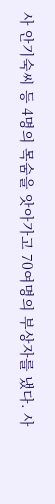사 안기숙씨 등 4명의 목숨을 앗아가고 70여명의 부상자를 냈다. 사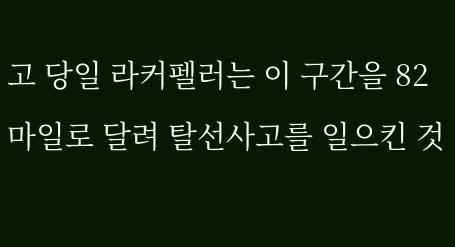고 당일 라커펠러는 이 구간을 82마일로 달려 탈선사고를 일으킨 것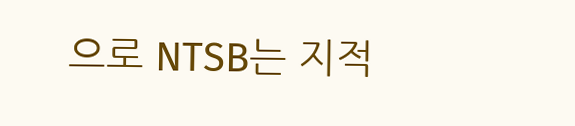으로 NTSB는 지적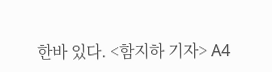한바 있다. <함지하 기자> A4